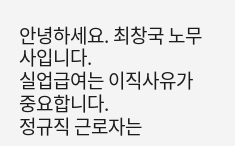안녕하세요. 최창국 노무사입니다.
실업급여는 이직사유가 중요합니다.
정규직 근로자는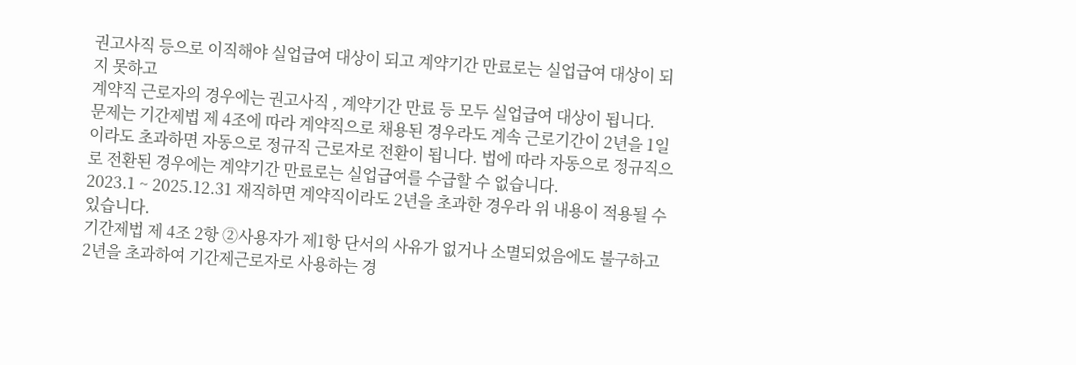권고사직 등으로 이직해야 실업급여 대상이 되고 계약기간 만료로는 실업급여 대상이 되지 못하고
계약직 근로자의 경우에는 권고사직 , 계약기간 만료 등 모두 실업급여 대상이 됩니다.
문제는 기간제법 제 4조에 따라 계약직으로 채용된 경우라도 계속 근로기간이 2년을 1일 이라도 초과하면 자동으로 정규직 근로자로 전환이 됩니다. 법에 따라 자동으로 정규직으로 전환된 경우에는 계약기간 만료로는 실업급여를 수급할 수 없습니다.
2023.1 ~ 2025.12.31 재직하면 계약직이라도 2년을 초과한 경우라 위 내용이 적용될 수 있습니다.
기간제법 제 4조 2항 ②사용자가 제1항 단서의 사유가 없거나 소멸되었음에도 불구하고 2년을 초과하여 기간제근로자로 사용하는 경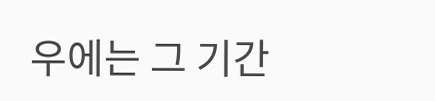우에는 그 기간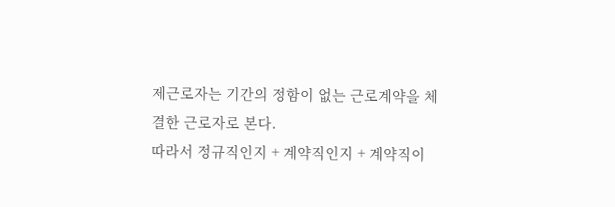제근로자는 기간의 정함이 없는 근로계약을 체결한 근로자로 본다.
따라서 정규직인지 + 계약직인지 + 계약직이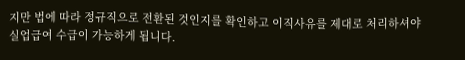지만 법에 따라 정규직으로 전환된 것인지를 확인하고 이직사유를 제대로 처리하셔야 실업급여 수급이 가능하게 됩니다.